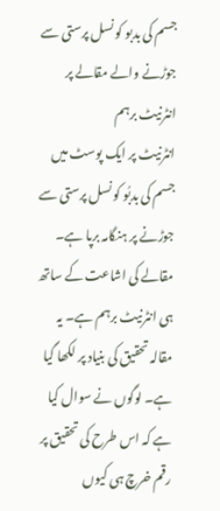جسم کی بدبو کو نسل پرستی سے جوڑنے والے مقالے پر انٹرنیٹ برہم
انٹرنیٹ پر ایک پوسٹ میں جسم کی بدبُو کو نسل پرستی سے جوڑنے پر ہنگامہ برپا ہے۔ مقالے کی اشاعت کے ساتھ ہی انٹرنیٹ برہم ہے۔ یہ مقالہ تحقیق کی بنیاد پر لکھا گیا ہے۔ لوگوں نے سوال کیا ہے کہ اس طرح کی تحقیق پر رقم خرچ ہی کیوں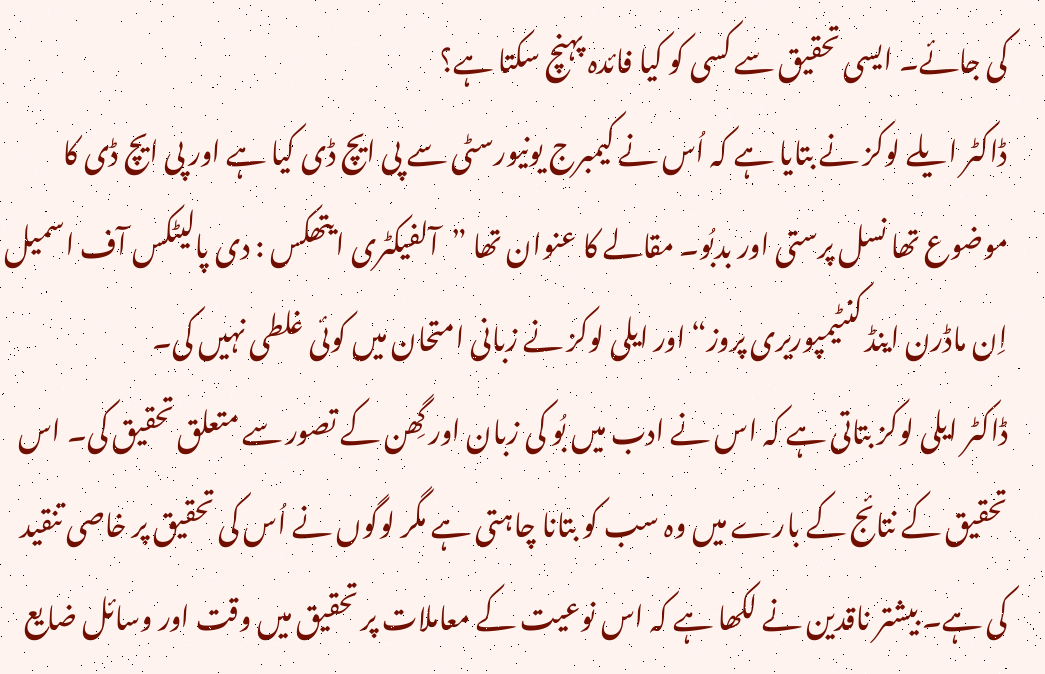کی جائے۔ ایسی تحقیق سے کسی کو کیا فائدہ پہنچ سکتا ہے؟
ڈاکٹر ایلے لوکز نے بتایا ہے کہ اُس نے کیمبرج یونیورسٹی سے پی ایچ ڈی کیا ہے اور پی ایچ ڈی کا موضوع تھا نسل پرستی اور بدبُو۔ مقالے کا عنوان تھا ”آلفیکٹری ایتھکس : دی پالیٹکس آف اسمیل اِن ماڈرن اینڈ کنٹیمپوریری پروز“ اور ایلی لوکز نے زبانی امتحان میں کوئی غلطی نہیں کی۔
ڈاکٹر ایلی لوکز بتاتی ہے کہ اس نے ادب میں بُو کی زبان اور گِھن کے تصور سے متعلق تحقیق کی۔ اس تحقیق کے نتائج کے بارے میں وہ سب کو بتانا چاہتی ہے مگر لوگوں نے اُس کی تحقیق پر خاصی تنقید کی ہے۔ بیشتر ناقدین نے لکھا ہے کہ اس نوعیت کے معاملات پر تحقیق میں وقت اور وسائل ضایع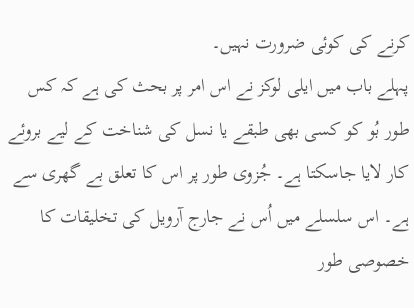کرنے کی کوئی ضرورت نہیں۔
پہلے باب میں ایلی لوکز نے اس امر پر بحث کی ہے کہ کس طور بُو کو کسی بھی طبقے یا نسل کی شناخت کے لیے بروئے کار لایا جاسکتا ہے۔ جُزوی طور پر اس کا تعلق بے گھری سے ہے۔ اس سلسلے میں اُس نے جارج آرویل کی تخلیقات کا خصوصی طور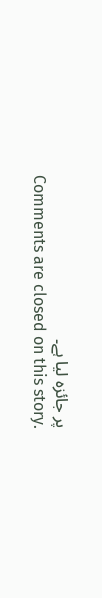پر جائزہ لیا ہے۔
Comments are closed on this story.